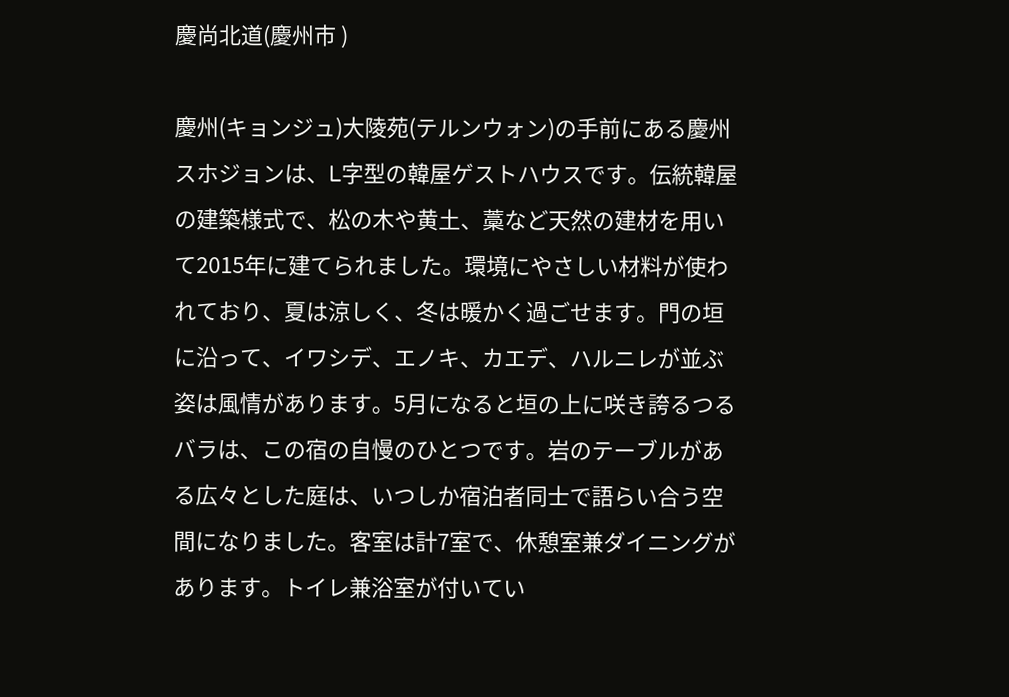慶尚北道(慶州市 )

慶州(キョンジュ)大陵苑(テルンウォン)の手前にある慶州スホジョンは、L字型の韓屋ゲストハウスです。伝統韓屋の建築様式で、松の木や黄土、藁など天然の建材を用いて2015年に建てられました。環境にやさしい材料が使われており、夏は涼しく、冬は暖かく過ごせます。門の垣に沿って、イワシデ、エノキ、カエデ、ハルニレが並ぶ姿は風情があります。5月になると垣の上に咲き誇るつるバラは、この宿の自慢のひとつです。岩のテーブルがある広々とした庭は、いつしか宿泊者同士で語らい合う空間になりました。客室は計7室で、休憩室兼ダイニングがあります。トイレ兼浴室が付いてい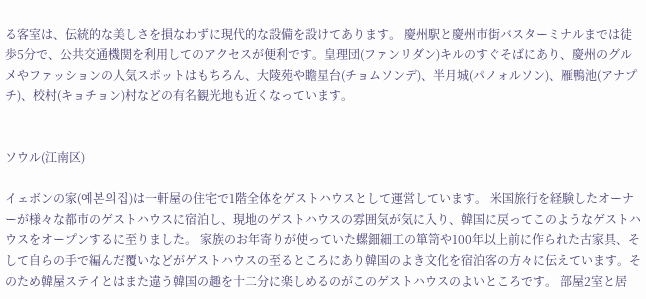る客室は、伝統的な美しさを損なわずに現代的な設備を設けてあります。 慶州駅と慶州市街バスターミナルまでは徒歩5分で、公共交通機関を利用してのアクセスが便利です。皇理団(ファンリダン)キルのすぐそばにあり、慶州のグルメやファッションの人気スポットはもちろん、大陵苑や瞻星台(チョムソンデ)、半月城(パノォルソン)、雁鴨池(アナプチ)、校村(キョチョン)村などの有名観光地も近くなっています。


ソウル(江南区)

イェボンの家(예본의집)は一軒屋の住宅で1階全体をゲストハウスとして運営しています。 米国旅行を経験したオーナーが様々な都市のゲストハウスに宿泊し、現地のゲストハウスの雰囲気が気に入り、韓国に戻ってこのようなゲストハウスをオープンするに至りました。 家族のお年寄りが使っていた螺鈿細工の箪笥や100年以上前に作られた古家具、そして自らの手で編んだ覆いなどがゲストハウスの至るところにあり韓国のよき文化を宿泊客の方々に伝えています。そのため韓屋ステイとはまた違う韓国の趣を十二分に楽しめるのがこのゲストハウスのよいところです。 部屋2室と居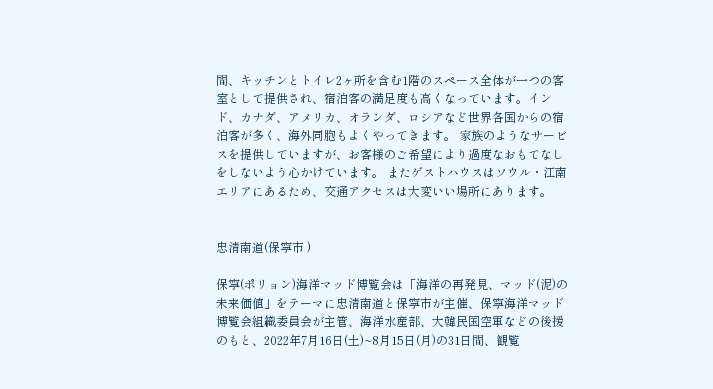間、キッチンとトイレ2ヶ所を含む1階のスペース全体が一つの客室として提供され、宿泊客の満足度も高くなっています。インド、カナダ、アメリカ、オランダ、ロシアなど世界各国からの宿泊客が多く、海外同胞もよくやってきます。 家族のようなサービスを提供していますが、お客様のご希望により過度なおもてなしをしないよう心かけています。 またゲストハウスはソウル・江南エリアにあるため、交通アクセスは大変いい場所にあります。


忠清南道(保寧市 )

保寧(ポリョン)海洋マッド博覧会は「海洋の再発見、マッド(泥)の未来価値」をテーマに忠清南道と保寧市が主催、保寧海洋マッド博覧会組織委員会が主管、海洋水産部、大韓民国空軍などの後援のもと、2022年7月16日(土)~8月15日(月)の31日間、観覧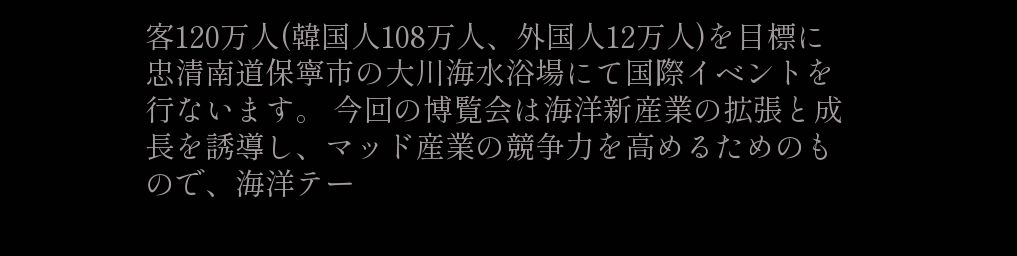客120万人(韓国人108万人、外国人12万人)を目標に忠清南道保寧市の大川海水浴場にて国際イベントを行ないます。 今回の博覧会は海洋新産業の拡張と成長を誘導し、マッド産業の競争力を高めるためのもので、海洋テー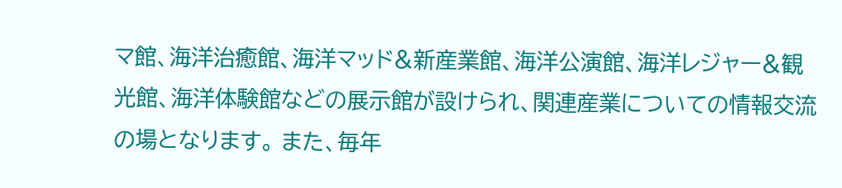マ館、海洋治癒館、海洋マッド&新産業館、海洋公演館、海洋レジャー&観光館、海洋体験館などの展示館が設けられ、関連産業についての情報交流の場となります。 また、毎年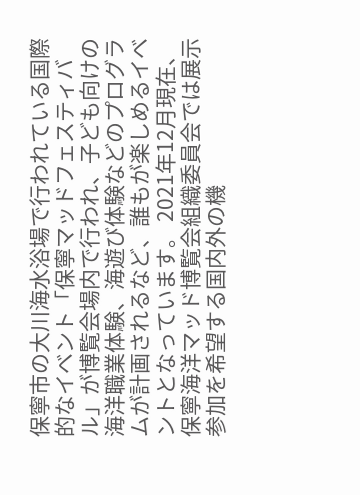保寧市の大川海水浴場で行われている国際的なイベント「保寧マッドフェスティバル」が博覧会場内で行われ、子ども向けの海洋職業体験、海遊び体験などのプログラムが計画されるなど、誰もが楽しめるイベントとなっています。 2021年12月現在、保寧海洋マッド博覧会組織委員会では展示参加を希望する国内外の機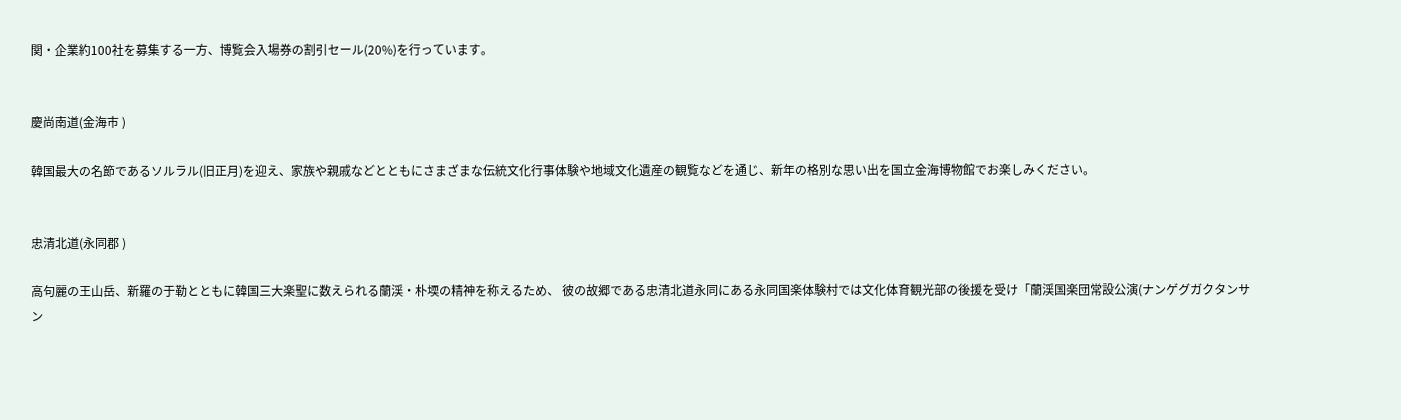関・企業約100社を募集する一方、博覧会入場券の割引セール(20%)を行っています。


慶尚南道(金海市 )

韓国最大の名節であるソルラル(旧正月)を迎え、家族や親戚などとともにさまざまな伝統文化行事体験や地域文化遺産の観覧などを通じ、新年の格別な思い出を国立金海博物館でお楽しみください。


忠清北道(永同郡 )

高句麗の王山岳、新羅の于勒とともに韓国三大楽聖に数えられる蘭渓・朴堧の精神を称えるため、 彼の故郷である忠清北道永同にある永同国楽体験村では文化体育観光部の後援を受け「蘭渓国楽団常設公演(ナンゲグガクタンサン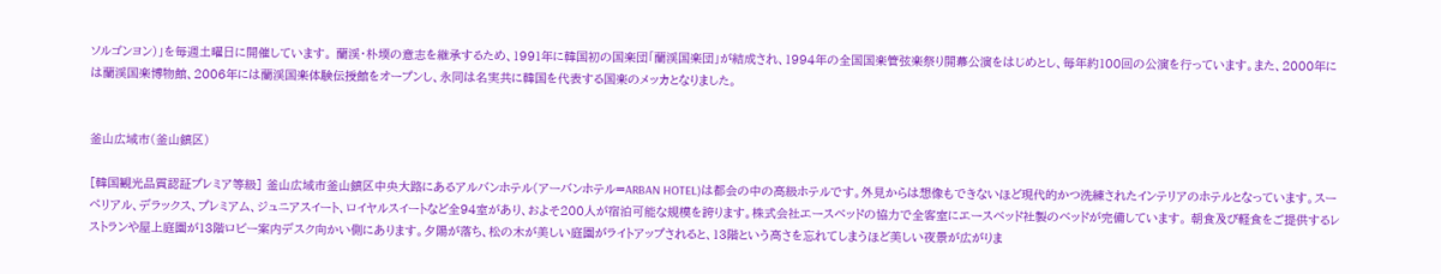ソルゴンヨン)」を毎週土曜日に開催しています。 蘭渓・朴堧の意志を継承するため、1991年に韓国初の国楽団「蘭渓国楽団」が結成され、1994年の全国国楽管弦楽祭り開幕公演をはじめとし、毎年約100回の公演を行っています。また、2000年には蘭渓国楽博物館、2006年には蘭渓国楽体験伝授館をオープンし、永同は名実共に韓国を代表する国楽のメッカとなりました。


釜山広域市(釜山鎮区)

[韓国観光品質認証プレミア等級] 釜山広域市釜山鎮区中央大路にあるアルバンホテル(アーバンホテル=ARBAN HOTEL)は都会の中の高級ホテルです。外見からは想像もできないほど現代的かつ洗練されたインテリアのホテルとなっています。スーペリアル、デラックス、プレミアム、ジュニアスイート、ロイヤルスイートなど全94室があり、およそ200人が宿泊可能な規模を誇ります。株式会社エースベッドの協力で全客室にエースベッド社製のベッドが完備しています。 朝食及び軽食をご提供するレストランや屋上庭園が13階ロビー案内デスク向かい側にあります。夕陽が落ち、松の木が美しい庭園がライトアップされると、13階という高さを忘れてしまうほど美しい夜景が広がりま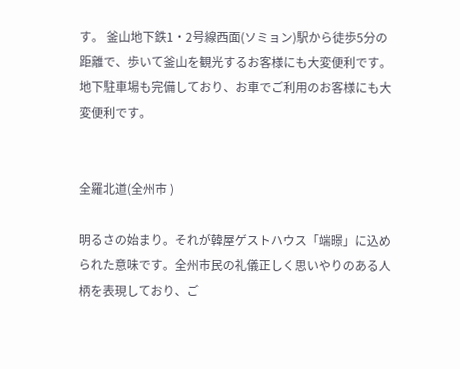す。 釜山地下鉄1・2号線西面(ソミョン)駅から徒歩5分の距離で、歩いて釜山を観光するお客様にも大変便利です。地下駐車場も完備しており、お車でご利用のお客様にも大変便利です。


全羅北道(全州市 )

明るさの始まり。それが韓屋ゲストハウス「端暻」に込められた意味です。全州市民の礼儀正しく思いやりのある人柄を表現しており、ご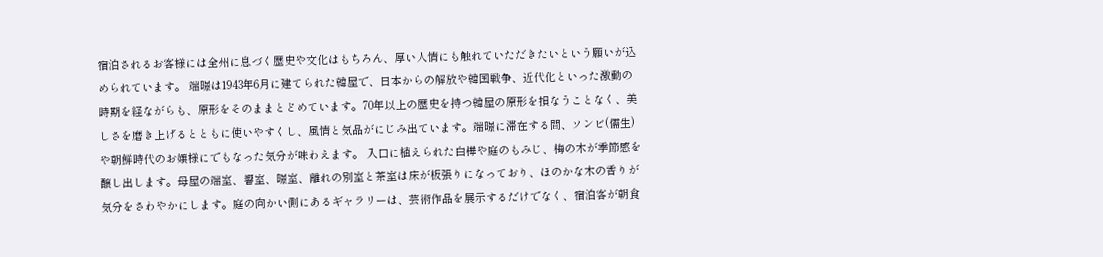宿泊されるお客様には全州に息づく歴史や文化はもちろん、厚い人情にも触れていただきたいという願いが込められています。 端暻は1943年6月に建てられた韓屋で、日本からの解放や韓国戦争、近代化といった激動の時期を経ながらも、原形をそのままとどめています。70年以上の歴史を持つ韓屋の原形を損なうことなく、美しさを磨き上げるとともに使いやすくし、風情と気品がにじみ出ています。端暻に滞在する間、ソンビ(儒生)や朝鮮時代のお嬢様にでもなった気分が味わえます。 入口に植えられた白樺や庭のもみじ、梅の木が季節感を醸し出します。母屋の端室、響室、暻室、離れの別室と茶室は床が板張りになっており、ほのかな木の香りが気分をさわやかにします。庭の向かい側にあるギャラリーは、芸術作品を展示するだけでなく、宿泊客が朝食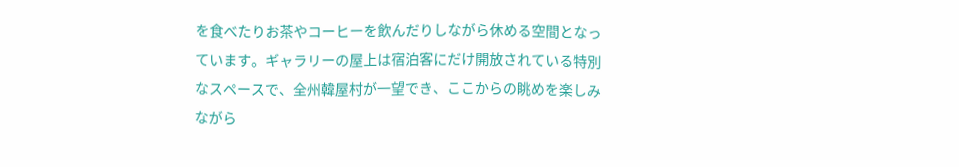を食べたりお茶やコーヒーを飲んだりしながら休める空間となっています。ギャラリーの屋上は宿泊客にだけ開放されている特別なスペースで、全州韓屋村が一望でき、ここからの眺めを楽しみながら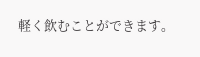軽く飲むことができます。